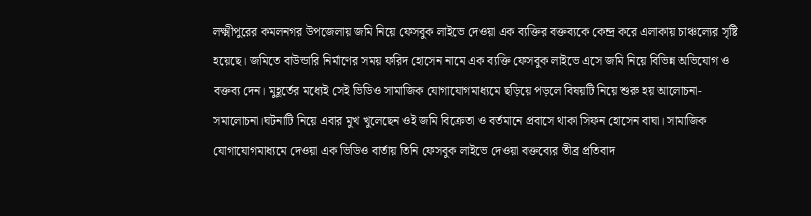লক্ষ্মীপুরের কমলনগর উপজেলায় জমি নিয়ে ফেসবুক লাইভে দেওয়া এক ব্যক্তির বক্তব্যকে কেন্দ্র করে এলাকায় চাঞ্চল্যের সৃষ্টি হয়েছে। জমিতে বাউন্ডারি নির্মাণের সময় ফরিদ হোসেন নামে এক ব্যক্তি ফেসবুক লাইভে এসে জমি নিয়ে বিভিন্ন অভিযোগ ও বক্তব্য দেন। মুহূর্তের মধ্যেই সেই ভিডিও সামাজিক যোগাযোগমাধ্যমে ছড়িয়ে পড়লে বিষয়টি নিয়ে শুরু হয় আলোচনা-সমালোচনা।ঘটনাটি নিয়ে এবার মুখ খুলেছেন ওই জমি বিক্রেতা ও বর্তমানে প্রবাসে থাকা সিফন হোসেন বাঘা। সামাজিক যোগাযোগমাধ্যমে দেওয়া এক ভিডিও বার্তায় তিনি ফেসবুক লাইভে দেওয়া বক্তব্যের তীব্র প্রতিবাদ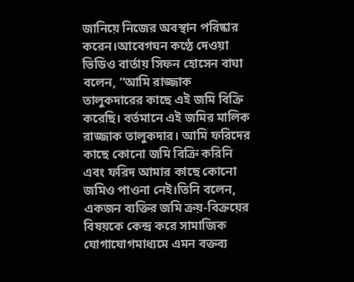জানিয়ে নিজের অবস্থান পরিষ্কার করেন।আবেগঘন কণ্ঠে দেওয়া ভিডিও বার্তায় সিফন হোসেন বাঘা বলেন, “আমি রাজ্জাক তালুকদারের কাছে এই জমি বিক্রি করেছি। বর্তমানে এই জমির মালিক রাজ্জাক তালুকদার। আমি ফরিদের কাছে কোনো জমি বিক্রি করিনি এবং ফরিদ আমার কাছে কোনো জমিও পাওনা নেই।তিনি বলেন, একজন ব্যক্তির জমি ক্রয়-বিক্রয়ের বিষয়কে কেন্দ্র করে সামাজিক যোগাযোগমাধ্যমে এমন বক্তব্য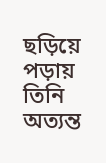ছড়িয়ে পড়ায় তিনি অত্যন্ত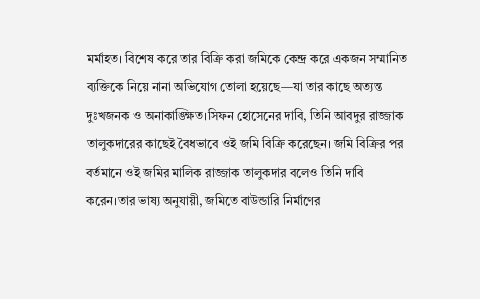মর্মাহত। বিশেষ করে তার বিক্রি করা জমিকে কেন্দ্র করে একজন সম্মানিত ব্যক্তিকে নিয়ে নানা অভিযোগ তোলা হয়েছে—যা তার কাছে অত্যন্ত দুঃখজনক ও অনাকাঙ্ক্ষিত।সিফন হোসেনের দাবি, তিনি আবদুর রাজ্জাক তালুকদারের কাছেই বৈধভাবে ওই জমি বিক্রি করেছেন। জমি বিক্রির পর বর্তমানে ওই জমির মালিক রাজ্জাক তালুকদার বলেও তিনি দাবি করেন।তার ভাষ্য অনুযায়ী, জমিতে বাউন্ডারি নির্মাণের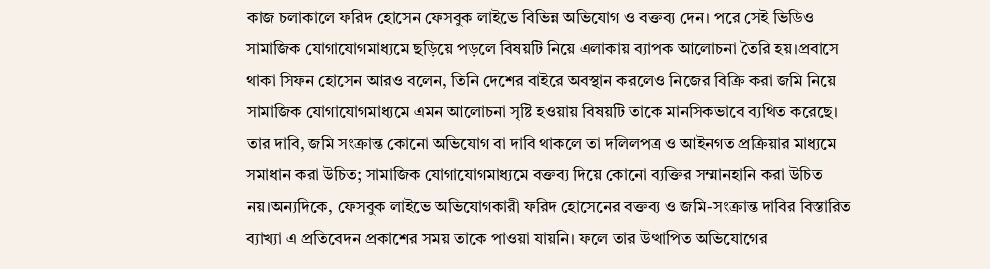কাজ চলাকালে ফরিদ হোসেন ফেসবুক লাইভে বিভিন্ন অভিযোগ ও বক্তব্য দেন। পরে সেই ভিডিও সামাজিক যোগাযোগমাধ্যমে ছড়িয়ে পড়লে বিষয়টি নিয়ে এলাকায় ব্যাপক আলোচনা তৈরি হয়।প্রবাসে থাকা সিফন হোসেন আরও বলেন, তিনি দেশের বাইরে অবস্থান করলেও নিজের বিক্রি করা জমি নিয়ে সামাজিক যোগাযোগমাধ্যমে এমন আলোচনা সৃষ্টি হওয়ায় বিষয়টি তাকে মানসিকভাবে ব্যথিত করেছে। তার দাবি, জমি সংক্রান্ত কোনো অভিযোগ বা দাবি থাকলে তা দলিলপত্র ও আইনগত প্রক্রিয়ার মাধ্যমে সমাধান করা উচিত; সামাজিক যোগাযোগমাধ্যমে বক্তব্য দিয়ে কোনো ব্যক্তির সম্মানহানি করা উচিত নয়।অন্যদিকে, ফেসবুক লাইভে অভিযোগকারী ফরিদ হোসেনের বক্তব্য ও জমি-সংক্রান্ত দাবির বিস্তারিত ব্যাখ্যা এ প্রতিবেদন প্রকাশের সময় তাকে পাওয়া যায়নি। ফলে তার উত্থাপিত অভিযোগের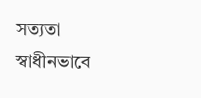সত্যতা স্বাধীনভাবে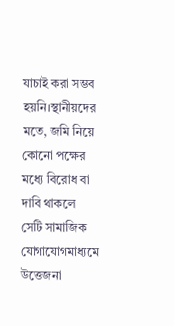যাচাই করা সম্ভব হয়নি।স্থানীয়দের মতে, জমি নিয়ে কোনো পক্ষের মধ্যে বিরোধ বা দাবি থাকলে সেটি সামাজিক যোগাযোগমাধ্যমে উত্তেজনা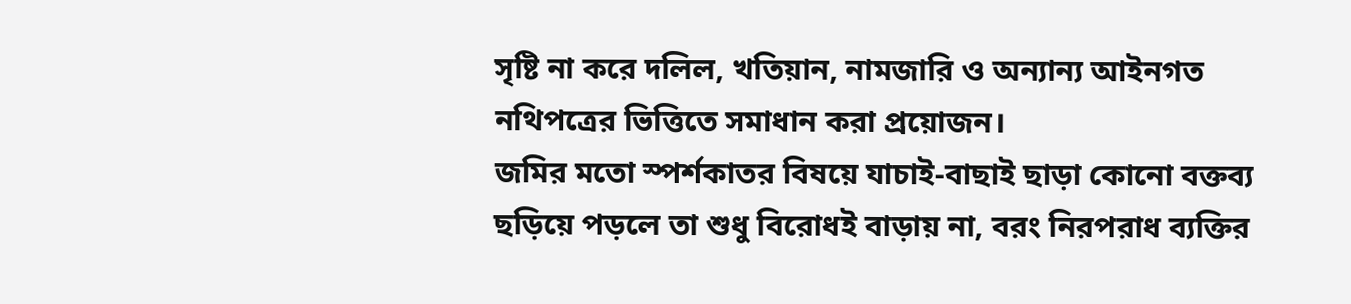সৃষ্টি না করে দলিল, খতিয়ান, নামজারি ও অন্যান্য আইনগত নথিপত্রের ভিত্তিতে সমাধান করা প্রয়োজন।
জমির মতো স্পর্শকাতর বিষয়ে যাচাই-বাছাই ছাড়া কোনো বক্তব্য ছড়িয়ে পড়লে তা শুধু বিরোধই বাড়ায় না, বরং নিরপরাধ ব্যক্তির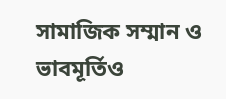সামাজিক সম্মান ও ভাবমূর্তিও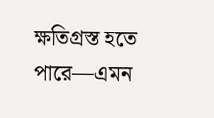ক্ষতিগ্রস্ত হতে পারে—এমন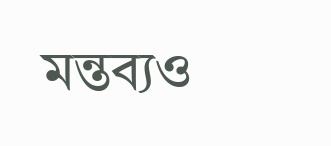মন্তব্যও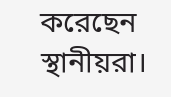করেছেন স্থানীয়রা।